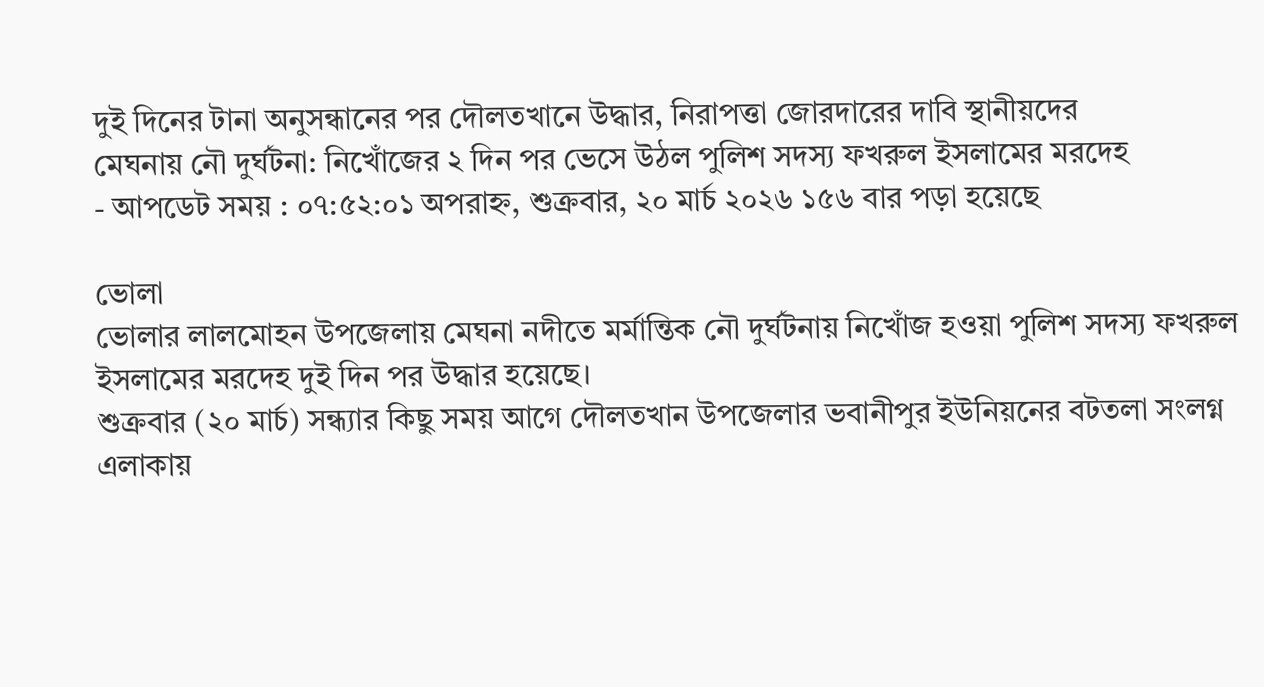দুই দিনের টানা অনুসন্ধানের পর দৌলতখানে উদ্ধার, নিরাপত্তা জোরদারের দাবি স্থানীয়দের
মেঘনায় নৌ দুর্ঘটনা: নিখোঁজের ২ দিন পর ভেসে উঠল পুলিশ সদস্য ফখরুল ইসলামের মরদেহ
- আপডেট সময় : ০৭:৫২:০১ অপরাহ্ন, শুক্রবার, ২০ মার্চ ২০২৬ ১৫৬ বার পড়া হয়েছে

ভোলা
ভোলার লালমোহন উপজেলায় মেঘনা নদীতে মর্মান্তিক নৌ দুর্ঘটনায় নিখোঁজ হওয়া পুলিশ সদস্য ফখরুল ইসলামের মরদেহ দুই দিন পর উদ্ধার হয়েছে।
শুক্রবার (২০ মার্চ) সন্ধ্যার কিছু সময় আগে দৌলতখান উপজেলার ভবানীপুর ইউনিয়নের বটতলা সংলগ্ন এলাকায়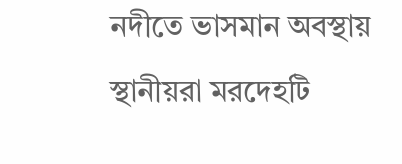নদীতে ভাসমান অবস্থায় স্থানীয়রা মরদেহটি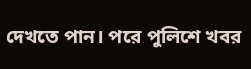দেখতে পান। পরে পুলিশে খবর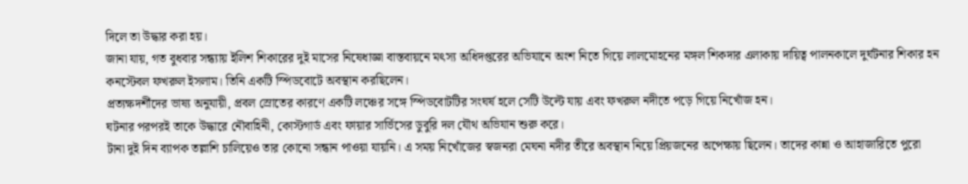দিলে তা উদ্ধার করা হয়।
জানা যায়, গত বুধবার সন্ধ্যায় ইলিশ শিকারের দুই মাসের নিষেধাজ্ঞা বাস্তবায়নে মৎস্য অধিদপ্তরের অভিযানে অংশ নিতে গিয়ে লালমোহনের মঙ্গল শিকদার এলাকায় দায়িত্ব পালনকালে দুর্ঘটনার শিকার হন কনস্টেবল ফখরুল ইসলাম। তিনি একটি স্পিডবোটে অবস্থান করছিলেন।
প্রত্যক্ষদর্শীদের ভাষ্য অনুযায়ী, প্রবল স্রোতের কারণে একটি লঞ্চের সঙ্গে স্পিডবোটটির সংঘর্ষ হলে সেটি উল্টে যায় এবং ফখরুল নদীতে পড়ে গিয়ে নিখোঁজ হন।
ঘটনার পরপরই তাকে উদ্ধারে নৌবাহিনী, কোস্টগার্ড এবং ফায়ার সার্ভিসের ডুবুরি দল যৌথ অভিযান শুরু করে।
টানা দুই দিন ব্যাপক তল্লাশি চালিয়েও তার কোনো সন্ধান পাওয়া যায়নি। এ সময় নিখোঁজের স্বজনরা মেঘনা নদীর তীরে অবস্থান নিয়ে প্রিয়জনের অপেক্ষায় ছিলেন। তাদের কান্না ও আহাজারিতে পুরো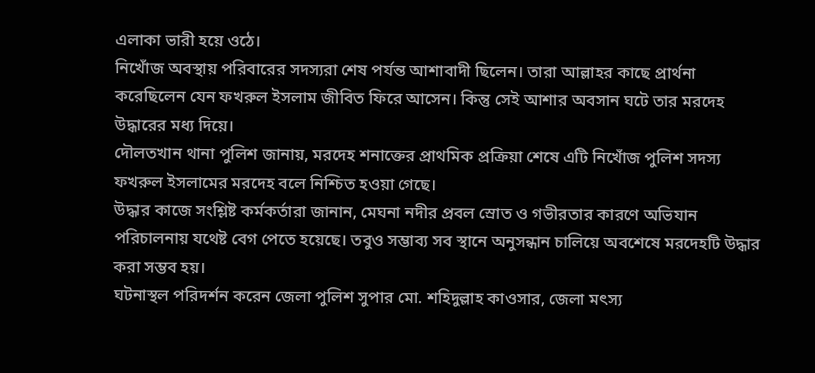এলাকা ভারী হয়ে ওঠে।
নিখোঁজ অবস্থায় পরিবারের সদস্যরা শেষ পর্যন্ত আশাবাদী ছিলেন। তারা আল্লাহর কাছে প্রার্থনা করেছিলেন যেন ফখরুল ইসলাম জীবিত ফিরে আসেন। কিন্তু সেই আশার অবসান ঘটে তার মরদেহ উদ্ধারের মধ্য দিয়ে।
দৌলতখান থানা পুলিশ জানায়, মরদেহ শনাক্তের প্রাথমিক প্রক্রিয়া শেষে এটি নিখোঁজ পুলিশ সদস্য ফখরুল ইসলামের মরদেহ বলে নিশ্চিত হওয়া গেছে।
উদ্ধার কাজে সংশ্লিষ্ট কর্মকর্তারা জানান, মেঘনা নদীর প্রবল স্রোত ও গভীরতার কারণে অভিযান পরিচালনায় যথেষ্ট বেগ পেতে হয়েছে। তবুও সম্ভাব্য সব স্থানে অনুসন্ধান চালিয়ে অবশেষে মরদেহটি উদ্ধার করা সম্ভব হয়।
ঘটনাস্থল পরিদর্শন করেন জেলা পুলিশ সুপার মো. শহিদুল্লাহ কাওসার, জেলা মৎস্য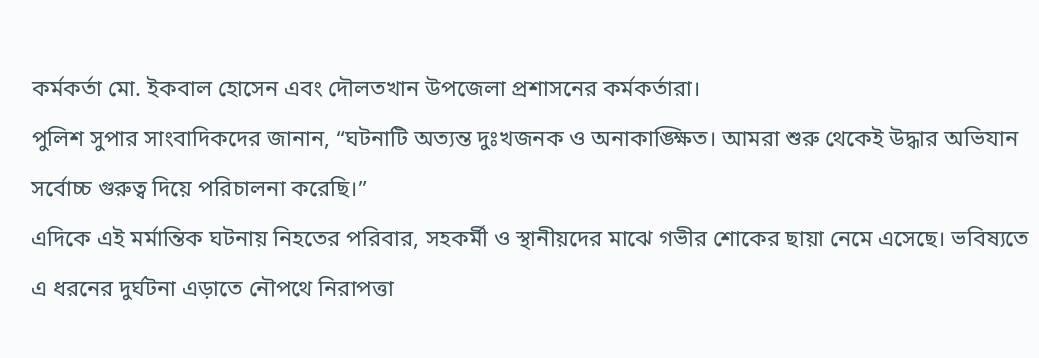কর্মকর্তা মো. ইকবাল হোসেন এবং দৌলতখান উপজেলা প্রশাসনের কর্মকর্তারা।
পুলিশ সুপার সাংবাদিকদের জানান, “ঘটনাটি অত্যন্ত দুঃখজনক ও অনাকাঙ্ক্ষিত। আমরা শুরু থেকেই উদ্ধার অভিযান সর্বোচ্চ গুরুত্ব দিয়ে পরিচালনা করেছি।”
এদিকে এই মর্মান্তিক ঘটনায় নিহতের পরিবার, সহকর্মী ও স্থানীয়দের মাঝে গভীর শোকের ছায়া নেমে এসেছে। ভবিষ্যতে এ ধরনের দুর্ঘটনা এড়াতে নৌপথে নিরাপত্তা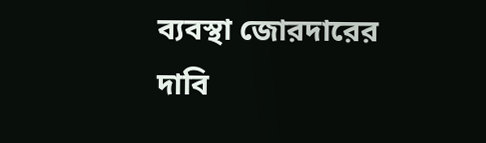ব্যবস্থা জোরদারের দাবি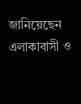জানিয়েছেন এলাকাবাসী ও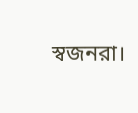স্বজনরা।